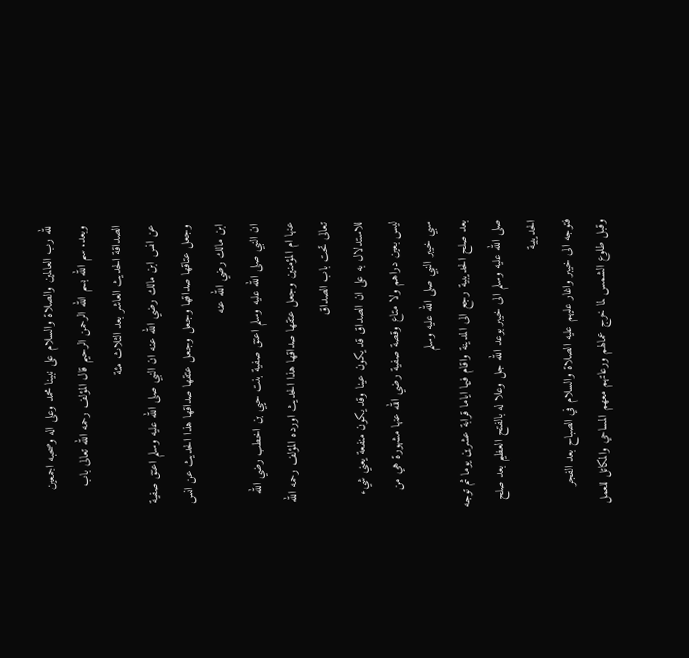لله رب العالمين والصلاة والسلام على نبينا محمد وعلى اله وصحبه اجمعين وبعد. سم الله بسم الله الرحمن الرحيم قال المؤلف رحمه الله تعالى باب الصداقة الحديث العاشر بعد الثلاث مئة
عن انس ابن مالك رضي الله عنه ان النبي صلى الله عليه وسلم اعتق صفية وجعل عتاقها صداقها وجعل وجعل عتقها صداقها هذا الحديث عن انس ابن مالك رضي الله عنه
ان النبي صلى الله عليه وسلم اعتق صفية بنت حيي بن اخطب رضي الله عنها ام المؤمنين وجعل عتقها صداقها هذا الحديث اورده المؤلف رحمه الله تعالى تحت باب الصداق
للاستدلال به على ان الصداق قد يكون عينا وقد يكون منفعة يعني شيء ليس بعين دراهم ولا متاع وقصة صفية رضي الله عنها مشهورة هي من سبي خيبر النبي صلى الله عليه وسلم
بعد صلح الحديبية رجع الى المدينة واقام فيها اياما قرابة عشرين يوما ثم توجه صلى الله عليه وسلم الى خيبر بوعد الله جل وعلا له بالفتح العظيم بعد صلح الحديبية
فتوجه الى خيبر واغار عليهم عليه الصلاة والسلام في الصباح بعد الفجر وقبل طلوع الشمس لما خرج عمالهم ورعاتهم معهم المساحي والمكاتل للعمل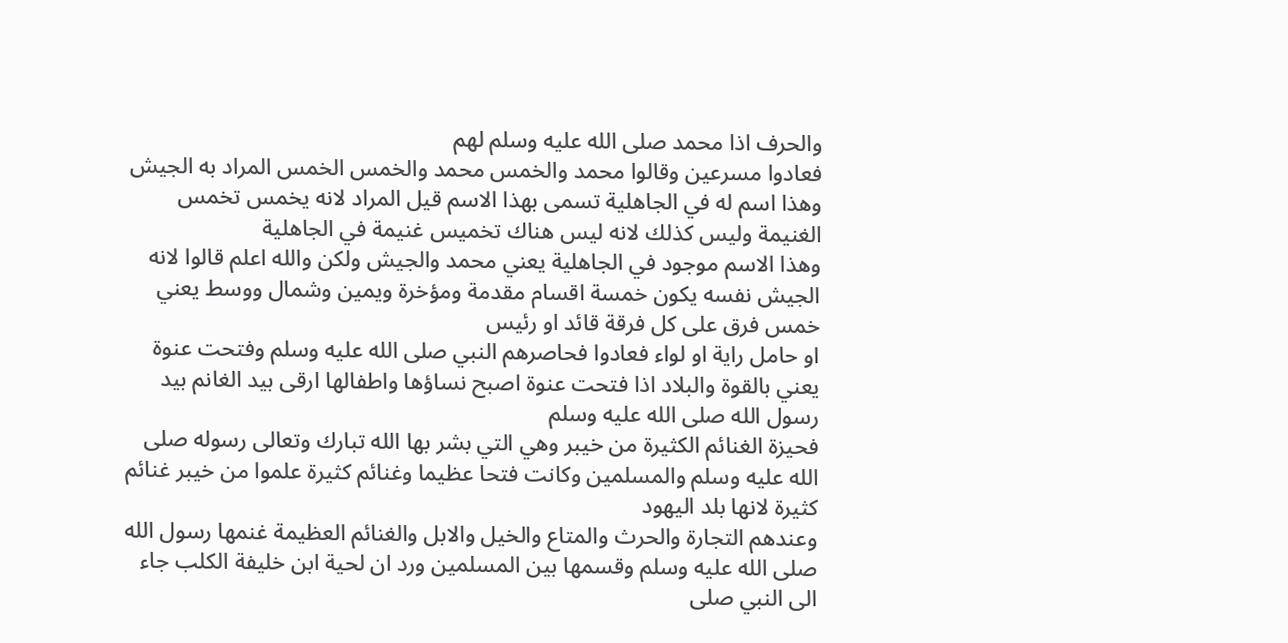والحرف اذا محمد صلى الله عليه وسلم لهم
فعادوا مسرعين وقالوا محمد والخمس محمد والخمس الخمس المراد به الجيش وهذا اسم له في الجاهلية تسمى بهذا الاسم قيل المراد لانه يخمس تخمس الغنيمة وليس كذلك لانه ليس هناك تخميس غنيمة في الجاهلية
وهذا الاسم موجود في الجاهلية يعني محمد والجيش ولكن والله اعلم قالوا لانه الجيش نفسه يكون خمسة اقسام مقدمة ومؤخرة ويمين وشمال ووسط يعني خمس فرق على كل فرقة قائد او رئيس
او حامل راية او لواء فعادوا فحاصرهم النبي صلى الله عليه وسلم وفتحت عنوة يعني بالقوة والبلاد اذا فتحت عنوة اصبح نساؤها واطفالها ارقى بيد الغانم بيد رسول الله صلى الله عليه وسلم
فحيزة الغنائم الكثيرة من خيبر وهي التي بشر بها الله تبارك وتعالى رسوله صلى الله عليه وسلم والمسلمين وكانت فتحا عظيما وغنائم كثيرة علموا من خيبر غنائم كثيرة لانها بلد اليهود
وعندهم التجارة والحرث والمتاع والخيل والابل والغنائم العظيمة غنمها رسول الله صلى الله عليه وسلم وقسمها بين المسلمين ورد ان لحية ابن خليفة الكلب جاء الى النبي صلى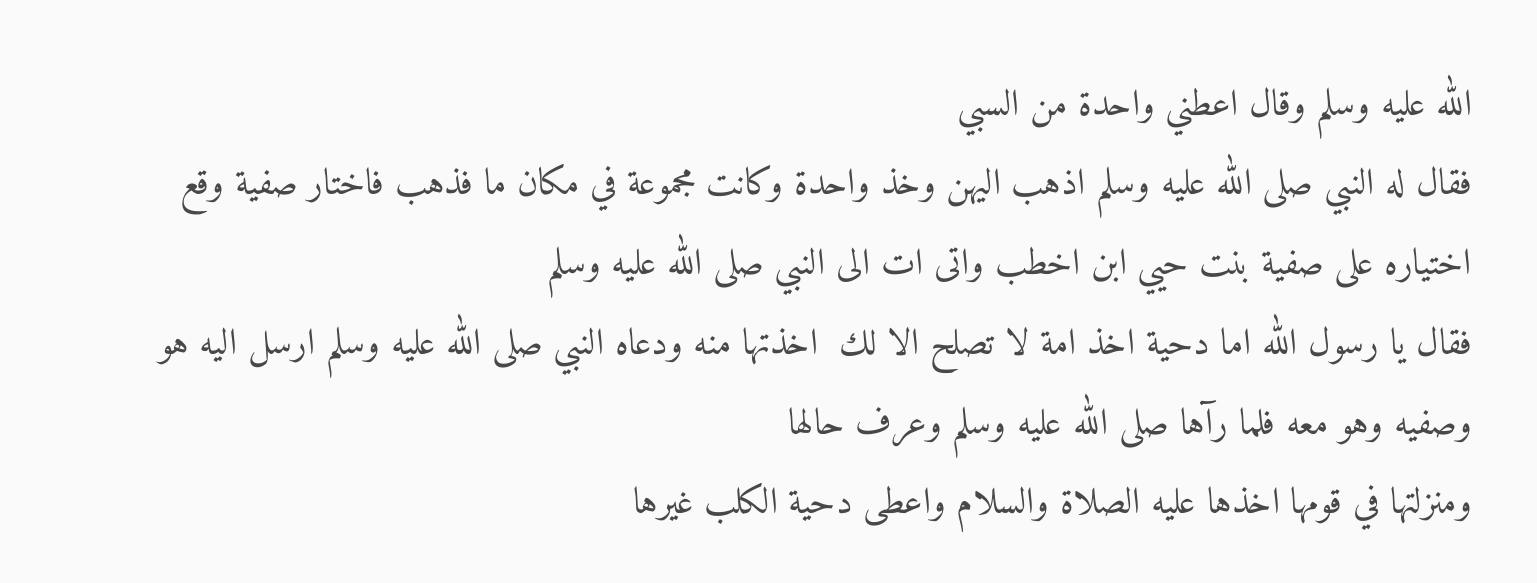الله عليه وسلم وقال اعطني واحدة من السبي
فقال له النبي صلى الله عليه وسلم اذهب اليهن وخذ واحدة وكانت مجموعة في مكان ما فذهب فاختار صفية وقع اختياره على صفية بنت حيي ابن اخطب واتى ات الى النبي صلى الله عليه وسلم
فقال يا رسول الله اما دحية اخذ امة لا تصلح الا لك  اخذتها منه ودعاه النبي صلى الله عليه وسلم ارسل اليه هو وصفيه وهو معه فلما رآها صلى الله عليه وسلم وعرف حالها
ومنزلتها في قومها اخذها عليه الصلاة والسلام واعطى دحية الكلب غيرها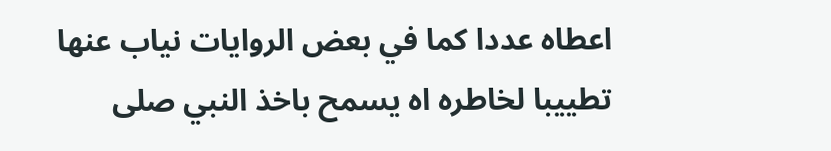اعطاه عددا كما في بعض الروايات نياب عنها تطييبا لخاطره اه يسمح باخذ النبي صلى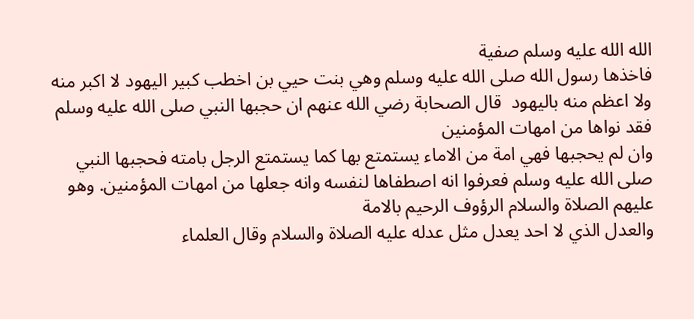الله الله عليه وسلم صفية
فاخذها رسول الله صلى الله عليه وسلم وهي بنت حيي بن اخطب كبير اليهود لا اكبر منه ولا اعظم منه باليهود  قال الصحابة رضي الله عنهم ان حجبها النبي صلى الله عليه وسلم فقد نواها من امهات المؤمنين
وان لم يحجبها فهي امة من الاماء يستمتع بها كما يستمتع الرجل بامته فحجبها النبي صلى الله عليه وسلم فعرفوا انه اصطفاها لنفسه وانه جعلها من امهات المؤمنين. وهو عليهم الصلاة والسلام الرؤوف الرحيم بالامة
والعدل الذي لا احد يعدل مثل عدله عليه الصلاة والسلام وقال العلماء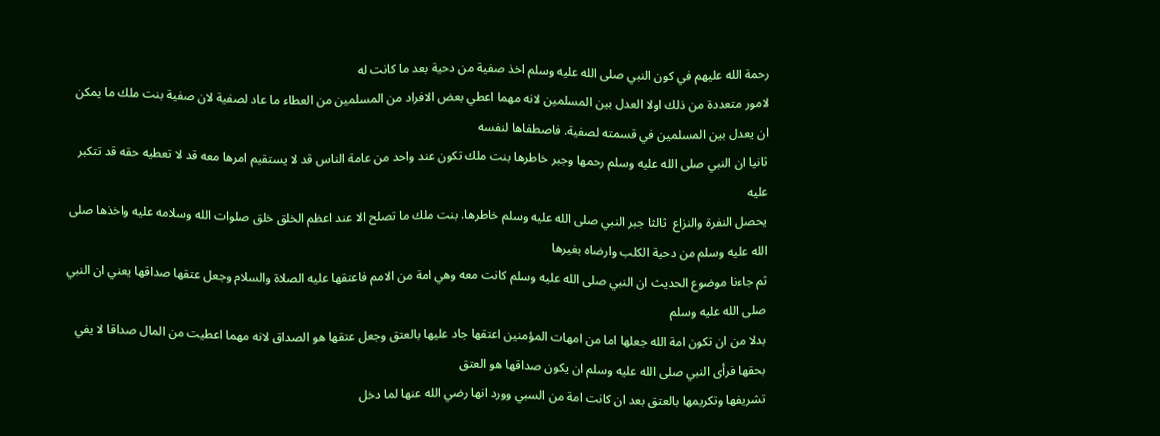رحمة الله عليهم في كون النبي صلى الله عليه وسلم اخذ صفية من دحية بعد ما كانت له
لامور متعددة من ذلك اولا العدل بين المسلمين لانه مهما اعطي بعض الافراد من المسلمين من العطاء ما عاد لصفية لان صفية بنت ملك ما يمكن ان يعدل بين المسلمين في قسمته لصفية. فاصطفاها لنفسه
ثانيا ان النبي صلى الله عليه وسلم رحمها وجبر خاطرها بنت ملك تكون عند واحد من عامة الناس قد لا يستقيم امرها معه قد لا تعطيه حقه قد تتكبر عليه
يحصل النفرة والنزاع  ثالثا جبر النبي صلى الله عليه وسلم خاطرها. بنت ملك ما تصلح الا عند اعظم الخلق خلق صلوات الله وسلامه عليه واخذها صلى الله عليه وسلم من دحية الكلب وارضاه بغيرها
ثم جاءنا موضوع الحديث ان النبي صلى الله عليه وسلم كانت معه وهي امة من الامم فاعتقها عليه الصلاة والسلام وجعل عتقها صداقها يعني ان النبي صلى الله عليه وسلم
بدلا من ان تكون امة الله جعلها اما من امهات المؤمنين اعتقها جاد عليها بالعتق وجعل عتقها هو الصداق لانه مهما اعطيت من المال صداقا لا يفي بحقها فرأى النبي صلى الله عليه وسلم ان يكون صداقها هو العتق
تشريفها وتكريمها بالعتق بعد ان كانت امة من السبي وورد انها رضي الله عنها لما دخل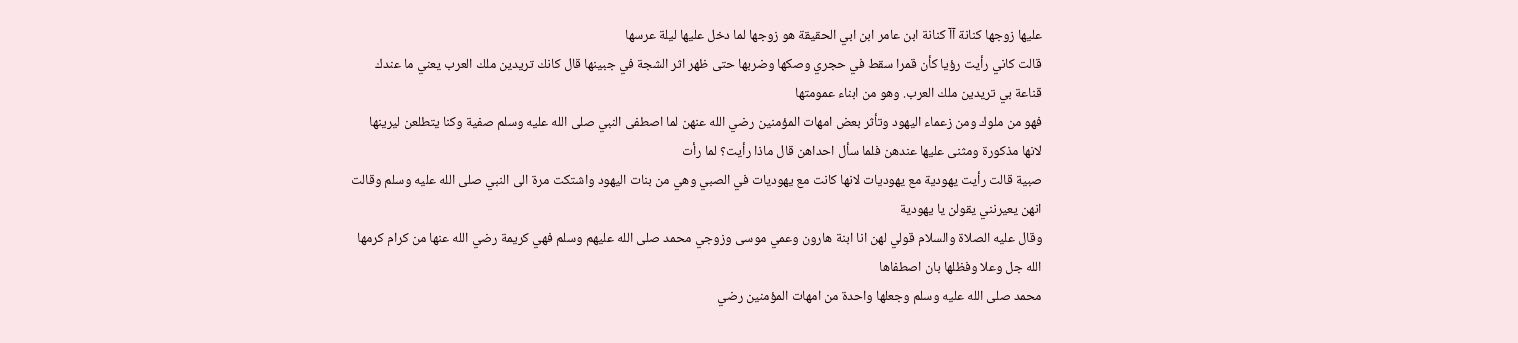عليها زوجها كنانة آآ كنانة ابن عامر ابن ابي الحقيقة هو زوجها لما دخل عليها ليلة عرسها
قالت كاني رأيت رؤيا كأن قمرا سقط في حجري وصكها وضربها حتى ظهر اثر الشجة في جبينها قال كانك تريدين ملك العرب يعني ما عندك قناعة بي تريدين ملك العرب. وهو من ابناء عمومتها
فهو من ملوك ومن زعماء اليهود وتأثر بعض امهات المؤمنين رضي الله عنهن لما اصطفى النبي صلى الله عليه وسلم صفية وكنا يتطلعن ليرينها لانها مذكورة ومثنى عليها عندهن فلما سأل احداهن قال ماذا رأيت؟ لما رأت
صبية قالت رأيت يهودية مع يهوديات لانها كانت مع يهوديات في الصبي وهي من بنات اليهود واشتكت مرة الى النبي صلى الله عليه وسلم وقالت انهن يعيرنني يقولن يا يهودية
وقال عليه الصلاة والسلام قولي لهن انا ابنة هارون وعمي موسى وزوجي محمد صلى الله عليهم وسلم فهي كريمة رضي الله عنها من كرام كرمها الله جل وعلا وفظلها بان اصطفاها
محمد صلى الله عليه وسلم وجعلها واحدة من امهات المؤمنين رضي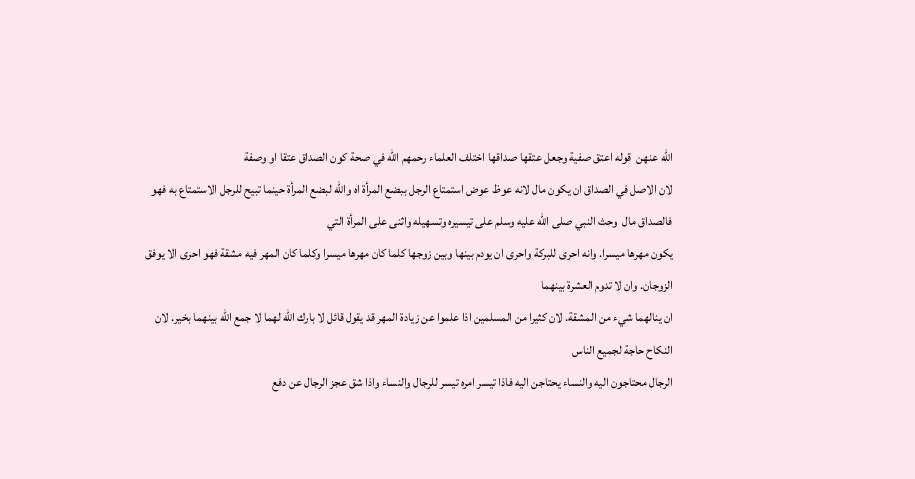الله عنهن  قوله اعتق صفية وجعل عتقها صداقها اختلف العلماء رحمهم الله في صحة كون الصداق عتقا او وصفة
لان الاصل في الصداق ان يكون مال لانه عوظ عوض استمتاع الرجل ببضع المرأة اه والله لبضع المرأة حينما تبيح للرجل الاستمتاع به فهو فالصداق مال  وحث النبي صلى الله عليه وسلم على تيسيره وتسهيله واثنى على المرأة التي
يكون مهرها ميسرا. وانه احرى للبركة واحرى ان يودم بينها وبين زوجها كلما كان مهرها ميسرا وكلما كان المهر فيه مشقة فهو احرى الا يوفق الزوجان. وان لا تدوم العشرة بينهما
ان ينالهما شيء من المشقة. لان كثيرا من المسلمين اذا علموا عن زيادة المهر قد يقول قائل لا بارك الله لهما لا جمع الله بينهما بخير. لان النكاح حاجة لجميع الناس
الرجال محتاجون اليه والنساء يحتاجن اليه فاذا تيسر امره تيسر للرجال والنساء واذا شق عجز الرجال عن دفع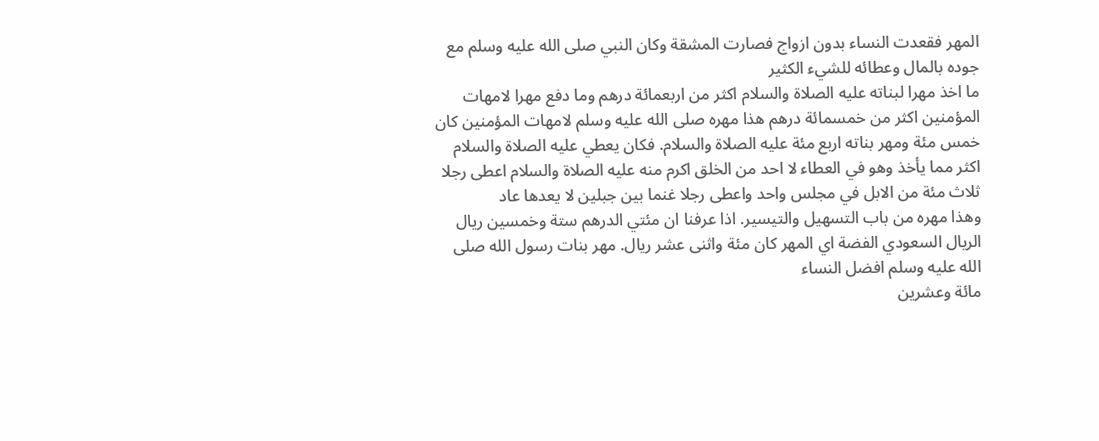المهر فقعدت النساء بدون ازواج فصارت المشقة وكان النبي صلى الله عليه وسلم مع جوده بالمال وعطائه للشيء الكثير
ما اخذ مهرا لبناته عليه الصلاة والسلام اكثر من اربعمائة درهم وما دفع مهرا لامهات المؤمنين اكثر من خمسمائة درهم هذا مهره صلى الله عليه وسلم لامهات المؤمنين كان خمس مئة ومهر بناته اربع مئة عليه الصلاة والسلام. فكان يعطي عليه الصلاة والسلام
اكثر مما يأخذ وهو في العطاء لا احد من الخلق اكرم منه عليه الصلاة والسلام اعطى رجلا ثلاث مئة من الابل في مجلس واحد واعطى رجلا غنما بين جبلين لا يعدها عاد
وهذا مهره من باب التسهيل والتيسير. اذا عرفنا ان مئتي الدرهم ستة وخمسين ريال الريال السعودي الفضة اي المهر كان مئة واثنى عشر ريال. مهر بنات رسول الله صلى الله عليه وسلم افضل النساء
مائة وعشرين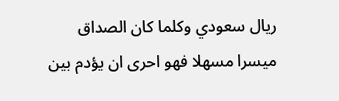ريال سعودي وكلما كان الصداق ميسرا مسهلا فهو احرى ان يؤدم بين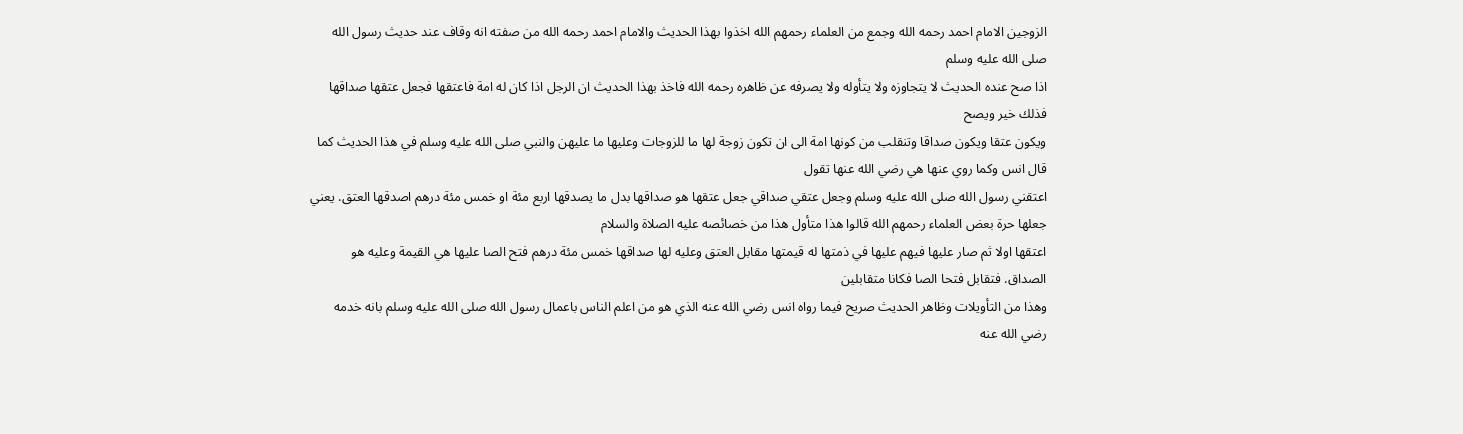الزوجين الامام احمد رحمه الله وجمع من العلماء رحمهم الله اخذوا بهذا الحديث والامام احمد رحمه الله من صفته انه وقاف عند حديث رسول الله صلى الله عليه وسلم
اذا صح عنده الحديث لا يتجاوزه ولا يتأوله ولا يصرفه عن ظاهره رحمه الله فاخذ بهذا الحديث ان الرجل اذا كان له امة فاعتقها فجعل عتقها صداقها فذلك خير ويصح
ويكون عتقا ويكون صداقا وتنقلب من كونها امة الى ان تكون زوجة لها ما للزوجات وعليها ما عليهن والنبي صلى الله عليه وسلم في هذا الحديث كما قال انس وكما روي عنها هي رضي الله عنها تقول
اعتقني رسول الله صلى الله عليه وسلم وجعل عتقي صداقي جعل عتقها هو صداقها بدل ما يصدقها اربع مئة او خمس مئة درهم اصدقها العتق. يعني جعلها حرة بعض العلماء رحمهم الله قالوا هذا متأول هذا من خصائصه عليه الصلاة والسلام
اعتقها اولا ثم صار عليها فيهم عليها في ذمتها له قيمتها مقابل العتق وعليه لها صداقها خمس مئة درهم فتح الصا عليها هي القيمة وعليه هو الصداق. فتقابل فتحا الصا فكانا متقابلين
وهذا من التأويلات وظاهر الحديث صريح فيما رواه انس رضي الله عنه الذي هو من اعلم الناس باعمال رسول الله صلى الله عليه وسلم بانه خدمه رضي الله عنه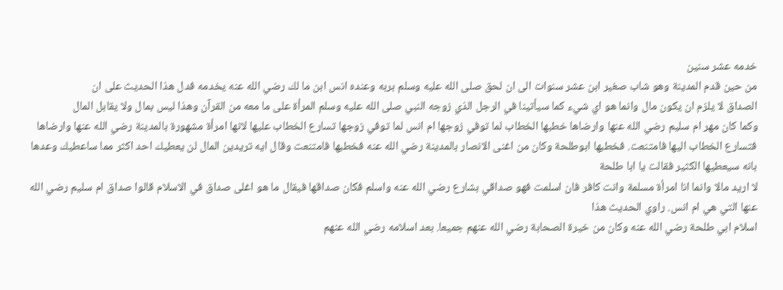خدمه عشر سنين
من حين قدم المدينة وهو شاب صغير ابن عشر سنوات الى ان لحق صلى الله عليه وسلم بربه وعنده انس ابن ما لك رضي الله عنه يخدمه فدل هذا الحديث على ان
الصداق لا يلزم ان يكون مال وانما هو اي شيء كما سيأتينا في الرجل الذي زوجه النبي صلى الله عليه وسلم المرأة على ما معه من القرآن وهذا ليس بمال ولا يقابل المال
وكما كان مهر ام سليم رضي الله عنها وارضاها خطبها الخطاب لما توفي زوجها ام انس لما توفي زوجها تسارع الخطاب عليها لانها امرأة مشهورة بالمدينة رضي الله عنها وارضاها
فتسارع الخطاب اليها فامتنعت. فخطبها ابوطلحة وكان من اغنى الانصار بالمدينة رضي الله عنه فخطبها فامتنعت وقال ايه تريدين المال لن يعطيك احد اكثر مما ساعطيك وعدها بانه سيعطيها الكثير فقالت يا ابا طلحة
لا اريد مالا وانما انا امرأة مسلمة وانت كافر فان اسلمت فهو صداقي بشارع رضي الله عنه واسلم فكان صداقها فيقال ما هو اغلى صداق في الاسلام قالوا صداق ام سليم رضي الله عنها التي هي ام انس. راوي الحديث هذا
اسلام ابي طلحة رضي الله عنه وكان من خيرة الصحابة رضي الله عنهم جميعا. بعد اسلامه رضي الله عنهم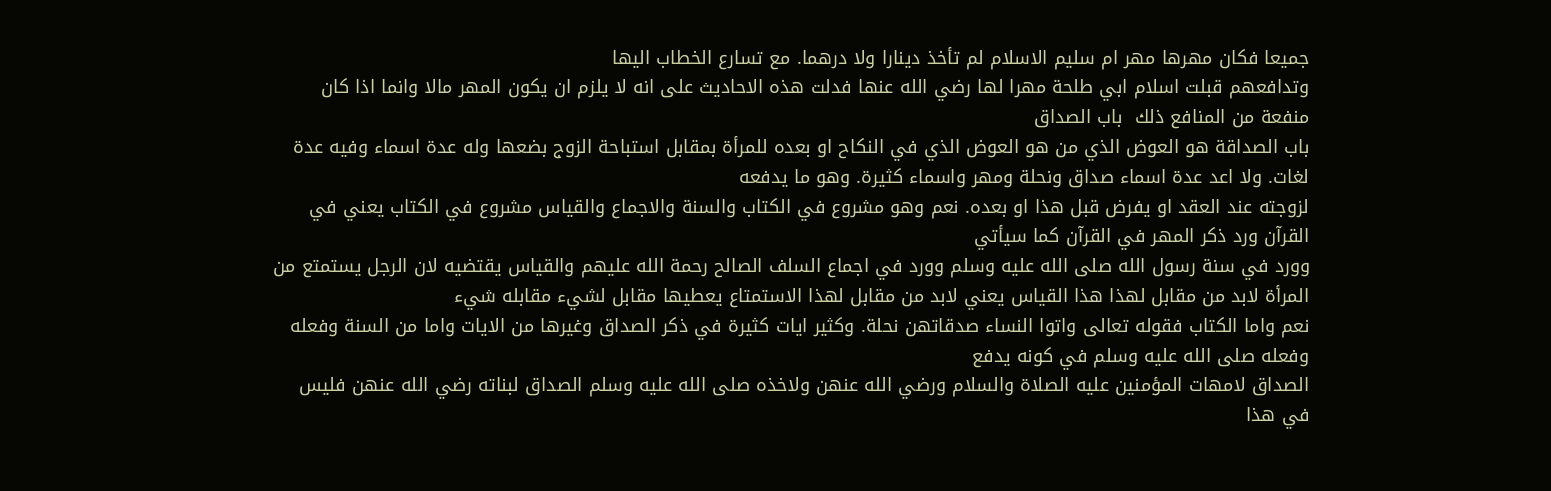جميعا فكان مهرها مهر ام سليم الاسلام لم تأخذ دينارا ولا درهما. مع تسارع الخطاب اليها
وتدافعهم قبلت اسلام ابي طلحة مهرا لها رضي الله عنها فدلت هذه الاحاديث على انه لا يلزم ان يكون المهر مالا وانما اذا كان منفعة من المنافع ذلك  باب الصداق
باب الصداقة هو العوض الذي من هو العوض الذي في النكاح او بعده للمرأة بمقابل استباحة الزوج بضعها وله عدة اسماء وفيه عدة لغات. ولا اعد عدة اسماء صداق ونحلة ومهر واسماء كثيرة. وهو ما يدفعه
لزوجته عند العقد او يفرض قبل هذا او بعده. نعم وهو مشروع في الكتاب والسنة والاجماع والقياس مشروع في الكتاب يعني في القرآن ورد ذكر المهر في القرآن كما سيأتي
وورد في سنة رسول الله صلى الله عليه وسلم وورد في اجماع السلف الصالح رحمة الله عليهم والقياس يقتضيه لان الرجل يستمتع من المرأة لابد من مقابل لهذا هذا القياس يعني لابد من مقابل لهذا الاستمتاع يعطيها مقابل لشيء مقابله شيء
نعم واما الكتاب فقوله تعالى واتوا النساء صدقاتهن نحلة. وكثير ايات كثيرة في ذكر الصداق وغيرها من الايات واما من السنة وفعله وفعله صلى الله عليه وسلم في كونه يدفع
الصداق لامهات المؤمنين عليه الصلاة والسلام ورضي الله عنهن ولاخذه صلى الله عليه وسلم الصداق لبناته رضي الله عنهن فليس في هذا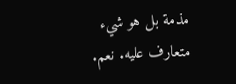مذمة بل هو شيء متعارف عليه. نعم.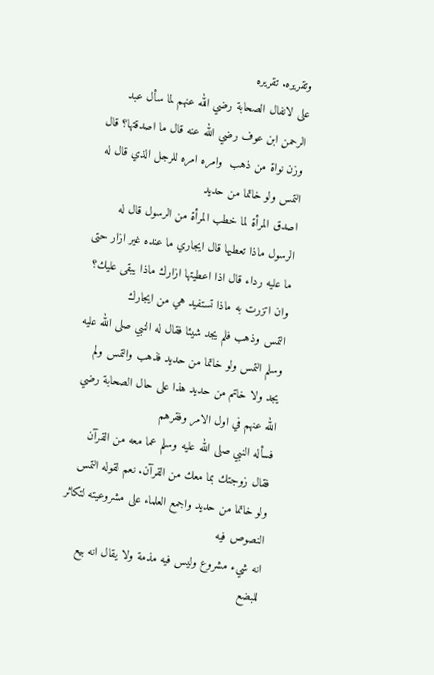وتقريره. تقريره
على لانفال الصحابة رضي الله عنهم لما سأل عبد الرحمن ابن عوف رضي الله عنه قال ما اصدقتها؟ قال وزن نواة من ذهب  وامره امره للرجل الذي قال له التمس ولو خاتما من حديد
اصدق المرأة لما خطب المرأة من الرسول قال له الرسول ماذا تعطيها قال ايجاري ما عنده غير ازار حتى ما عليه رداء قال اذا اعطيتها ازارك ماذا يبقى عليك؟ وان اتزرت به ماذا تستفيد هي من ايجارك
التمس وذهب فلم يجد شيئا فقال له النبي صلى الله عليه وسلم التمس ولو خاتما من حديد فذهب والتمس ولم يجد ولا خاتم من حديد هذا على حال الصحابة رضي الله عنهم في اول الامر وفقرهم
فسأله النبي صلى الله عليه وسلم عما معه من القرآن فقال زوجتك بما معك من القرآن. نعم لقوله التمس ولو خاتما من حديد واجمع العلماء على مشروعيته لتكاثر النصوص فيه
انه شيء مشروع وليس فيه مذمة ولا يقال انه بيع للبضع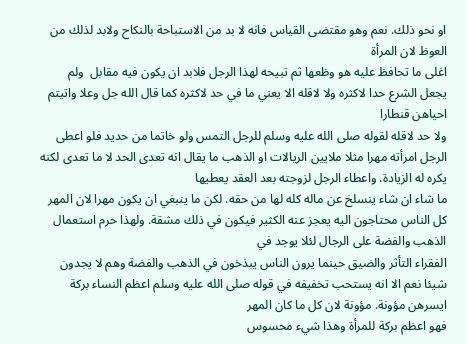او نحو ذلك. نعم وهو مقتضى القياس فانه لا بد من الاستباحة بالنكاح ولابد لذلك من العوظ لان المرأة
اغلى ما تحافظ عليه هو وظعها ثم تبيحه لهذا الرجل فلابد ان يكون فيه مقابل  ولم يجعل الشرع حدا لاكثره ولا لاقله الا يعني ما في حد لاكثره كما قال الله جل وعلا واتيتم احياهن قنطارا
ولا حد لاقله لقوله صلى الله عليه وسلم للرجل التمس ولو خاتما من حديد فلو اعطى الرجل امرأته مهرا مثلا ملايين الريالات او الذهب ما يقال انه تعدى الحد لا ما تعدى لكنه يكره له الزيادة. واعطاء الرجل لزوجته بعد العقد يعطيها
ما شاء ان شاء ينسلخ عن ماله كله لها من حقه. لكن ما ينبغي ان يكون مهرا لان المهر كل الناس محتاجون اليه يعجز عنه الكثير فيكون في ذلك مشقة. ولهذا حرم استعمال الذهب والفضة على الرجال لئلا يوجد في
الفقراء التأثر والضيق حينما يرون الناس يبذخون في الذهب والفضة وهم لا يجدون شيئا نعم الا انه يستحب تخفيفه في قوله صلى الله عليه وسلم اعظم النساء بركة ايسرهن مؤونة. مؤونة لان كل ما كان المهر
فهو اعظم بركة للمرأة وهذا شيء محسوس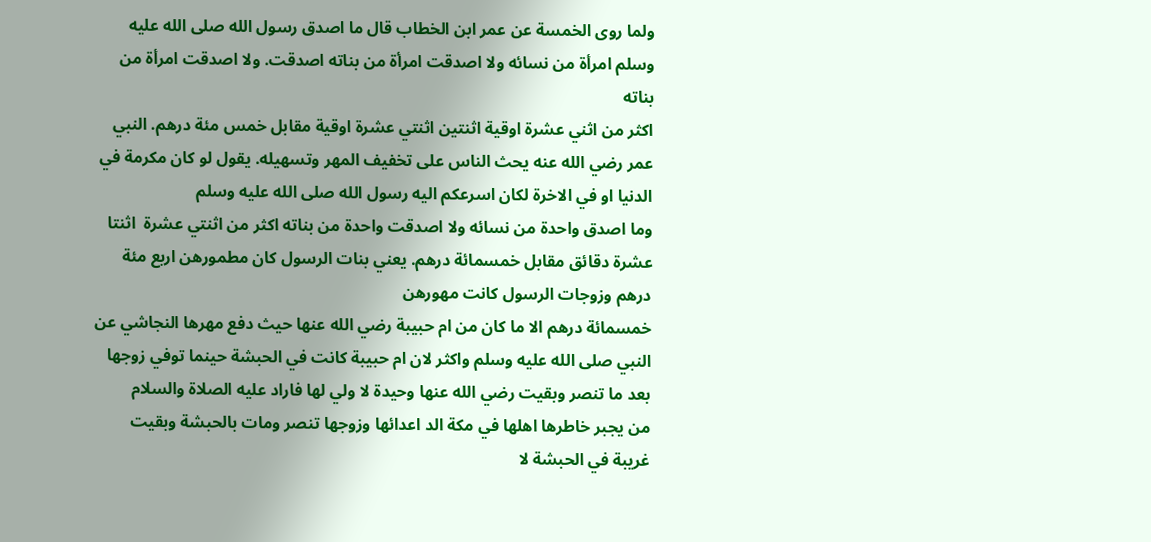ولما روى الخمسة عن عمر ابن الخطاب قال ما اصدق رسول الله صلى الله عليه وسلم امرأة من نسائه ولا اصدقت امرأة من بناته اصدقت. ولا اصدقت امرأة من بناته
اكثر من اثني عشرة اوقية اثنتين اثنتي عشرة اوقية مقابل خمس مئة درهم. النبي عمر رضي الله عنه يحث الناس على تخفيف المهر وتسهيله. يقول لو كان مكرمة في الدنيا او في الاخرة لكان اسرعكم اليه رسول الله صلى الله عليه وسلم
وما اصدق واحدة من نسائه ولا اصدقت واحدة من بناته اكثر من اثنتي عشرة  اثنتا عشرة دقائق مقابل خمسمائة درهم. يعني بنات الرسول كان مطمورهن اربع مئة درهم وزوجات الرسول كانت مهورهن
خمسمائة درهم الا ما كان من ام حبيبة رضي الله عنها حيث دفع مهرها النجاشي عن النبي صلى الله عليه وسلم واكثر لان ام حبيبة كانت في الحبشة حينما توفي زوجها بعد ما تنصر وبقيت رضي الله عنها وحيدة لا ولي لها فاراد عليه الصلاة والسلام
من يجبر خاطرها اهلها في مكة الد اعدائها وزوجها تنصر ومات بالحبشة وبقيت غريبة في الحبشة لا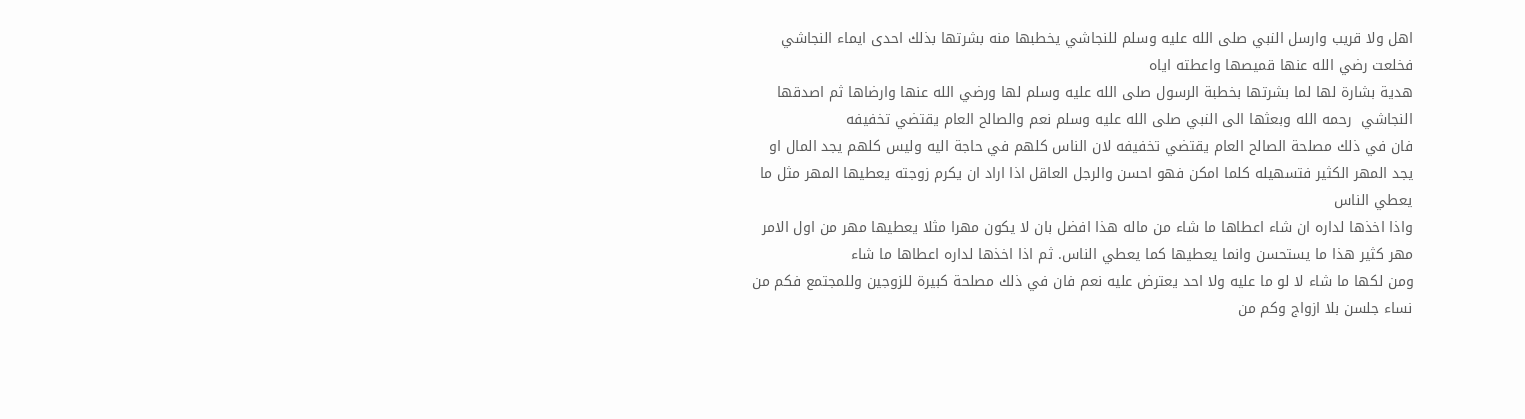اهل ولا قريب وارسل النبي صلى الله عليه وسلم للنجاشي يخطبها منه بشرتها بذلك احدى ايماء النجاشي فخلعت رضي الله عنها قميصها واعطته اياه
هدية بشارة لها لما بشرتها بخطبة الرسول صلى الله عليه وسلم لها ورضي الله عنها وارضاها ثم اصدقها النجاشي  رحمه الله وبعثها الى النبي صلى الله عليه وسلم نعم والصالح العام يقتضي تخفيفه
فان في ذلك مصلحة الصالح العام يقتضي تخفيفه لان الناس كلهم في حاجة اليه وليس كلهم يجد المال او يجد المهر الكثير فتسهيله كلما امكن فهو احسن والرجل العاقل اذا اراد ان يكرم زوجته يعطيها المهر مثل ما يعطي الناس
واذا اخذها لداره ان شاء اعطاها ما شاء من ماله هذا افضل بان لا يكون مهرا مثلا يعطيها مهر من اول الامر مهر كثير هذا ما يستحسن وانما يعطيها كما يعطي الناس. ثم اذا اخذها لداره اعطاها ما شاء
ومن لكها ما شاء لا لو ما عليه ولا احد يعترض عليه نعم فان في ذلك مصلحة كبيرة للزوجين وللمجتمع فكم من نساء جلسن بلا ازواج وكم من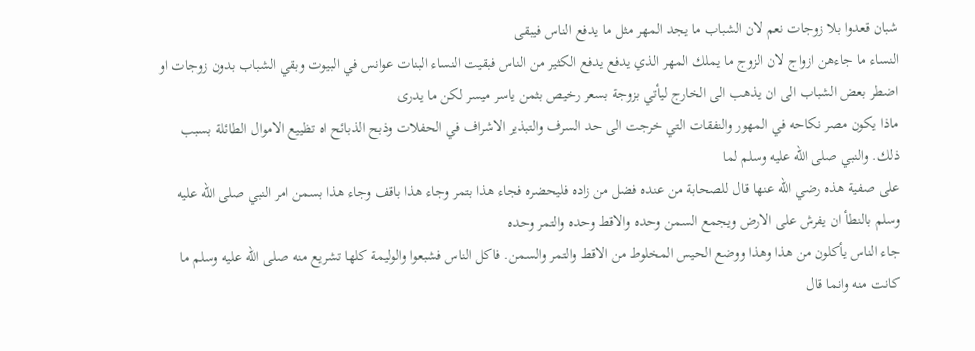شبان قعدوا بلا زوجات نعم لان الشباب ما يجد المهر مثل ما يدفع الناس فيبقى
النساء ما جاءهن ازواج لان الزوج ما يملك المهر الذي يدفع يدفع الكثير من الناس فبقيت النساء البنات عوانس في البيوت وبقي الشباب بدون زوجات او اضطر بعض الشباب الى ان يذهب الى الخارج ليأتي بزوجة بسعر رخيص بثمن ياسر ميسر لكن ما يدرى
ماذا يكون مصر نكاحه في المهور والنفقات التي خرجت الى حد السرف والتبذير الاشراف في الحفلات وذبح الذبائح اه تظييع الاموال الطائلة بسبب ذلك. والنبي صلى الله عليه وسلم لما
على صفية هذه رضي الله عنها قال للصحابة من عنده فضل من زاده فليحضره فجاء هذا بتمر وجاء هذا باقف وجاء هذا بسمن امر النبي صلى الله عليه وسلم بالنطأ ان يفرش على الارض ويجمع السمن وحده والاقط وحده والتمر وحده
جاء الناس يأكلون من هذا وهذا ووضع الحيس المخلوط من الاقط والتمر والسمن. فاكل الناس فشبعوا والوليمة كلها تشريع منه صلى الله عليه وسلم ما كانت منه وانما قال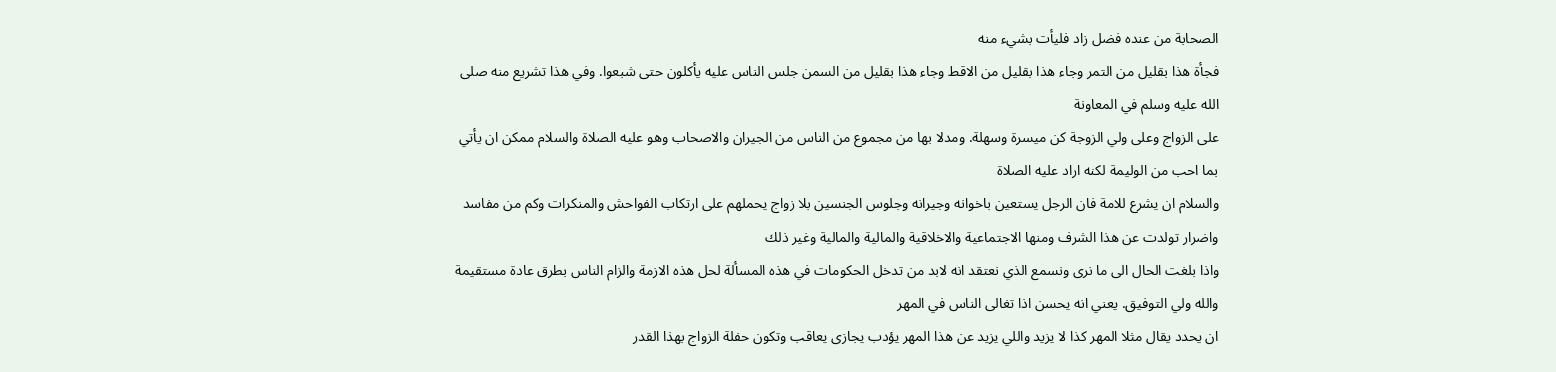الصحابة من عنده فضل زاد فليأت بشيء منه
فجأة هذا بقليل من التمر وجاء هذا بقليل من الاقط وجاء هذا بقليل من السمن جلس الناس عليه يأكلون حتى شبعوا. وفي هذا تشريع منه صلى الله عليه وسلم في المعاونة
على الزواج وعلى ولي الزوجة كن ميسرة وسهلة. ومدلا بها من مجموع من الناس من الجيران والاصحاب وهو عليه الصلاة والسلام ممكن ان يأتي بما احب من الوليمة لكنه اراد عليه الصلاة
والسلام ان يشرع للامة فان الرجل يستعين باخوانه وجيرانه وجلوس الجنسين بلا زواج يحملهم على ارتكاب الفواحش والمنكرات وكم من مفاسد واضرار تولدت عن هذا الشرف ومنها الاجتماعية والاخلاقية والمالية والمالية وغير ذلك
واذا بلغت الحال الى ما نرى ونسمع الذي نعتقد انه لابد من تدخل الحكومات في هذه المسألة لحل هذه الازمة والزام الناس بطرق عادة مستقيمة والله ولي التوفيق. يعني انه يحسن اذا تغالى الناس في المهر
ان يحدد يقال مثلا المهر كذا لا يزيد واللي يزيد عن هذا المهر يؤدب يجازى يعاقب وتكون حفلة الزواج بهذا القدر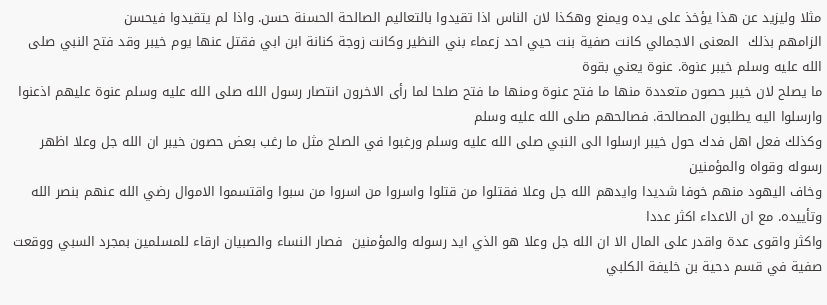مثلا وليزيد عن هذا يؤخذ على يده ويمنع وهكذا لان الناس اذا تقيدوا بالتعاليم الصالحة الحسنة حسن. واذا لم يتقيدوا فيحسن
الزامهم بذلك  المعنى الاجمالي كانت صفية بنت حيي احد زعماء بني النظير وكانت زوجة كنانة ابن ابي فقتل عنها يوم خيبر وقد فتح النبي صلى الله عليه وسلم خيبر عنوة. عنوة يعني بقوة
ما يصلح لان خيبر حصون متعددة منها ما فتح عنوة ومنها ما فتح صلحا لما رأى الاخرون انتصار رسول الله صلى الله عليه وسلم عنوة عليهم اذعنوا وارسلوا اليه يطلبون المصالحة. فصالحهم صلى الله عليه وسلم
وكذلك فعل اهل فدك حول خيبر ارسلوا الى النبي صلى الله عليه وسلم ورغبوا في الصلح مثل ما رغب بعض حصون خيبر ان الله جل وعلا اظهر رسوله وقواه والمؤمنين
وخاف اليهود منهم خوفا شديدا وايدهم الله جل وعلا فقتلوا من قتلوا واسروا من اسروا من سبوا واقتسموا الاموال رضي الله عنهم بنصر الله وتأييده. مع ان الاعداء اكثر عددا
واكثر واقوى عدة واقدر على المال الا ان الله جل وعلا هو الذي ايد رسوله والمؤمنين  فصار النساء والصبيان ارقاء للمسلمين بمجرد السبي ووقعت صفية في قسم دحية بن خليفة الكلبي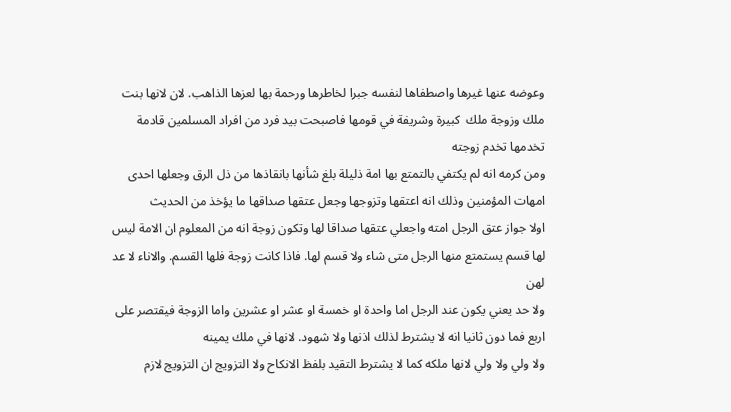وعوضه عنها غيرها واصطفاها لنفسه جبرا لخاطرها ورحمة بها لعزها الذاهب. لان لانها بنت ملك وزوجة ملك  كبيرة وشريفة في قومها فاصبحت بيد فرد من افراد المسلمين قادمة تخدمها تخدم زوجته
ومن كرمه انه لم يكتفي بالتمتع بها امة ذليلة بلغ شأنها بانقاذها من ذل الرق وجعلها احدى امهات المؤمنين وذلك انه اعتقها وتزوجها وجعل عتقها صداقها ما يؤخذ من الحديث
اولا جواز عتق الرجل امته واجعلي عتقها صداقا لها وتكون زوجة انه من المعلوم ان الامة ليس لها قسم يستمتع منها الرجل متى شاء ولا قسم لها. فاذا كانت زوجة فلها القسم. والاناء لا عد لهن
ولا حد يعني يكون عند الرجل اما واحدة او خمسة او عشر او عشرين واما الزوجة فيقتصر على اربع فما دون ثانيا انه لا يشترط لذلك اذنها ولا شهود. لانها في ملك يمينه
ولا ولي ولا ولي لانها ملكه كما لا يشترط التقيد بلفظ الانكاح ولا التزويج ان التزويج لازم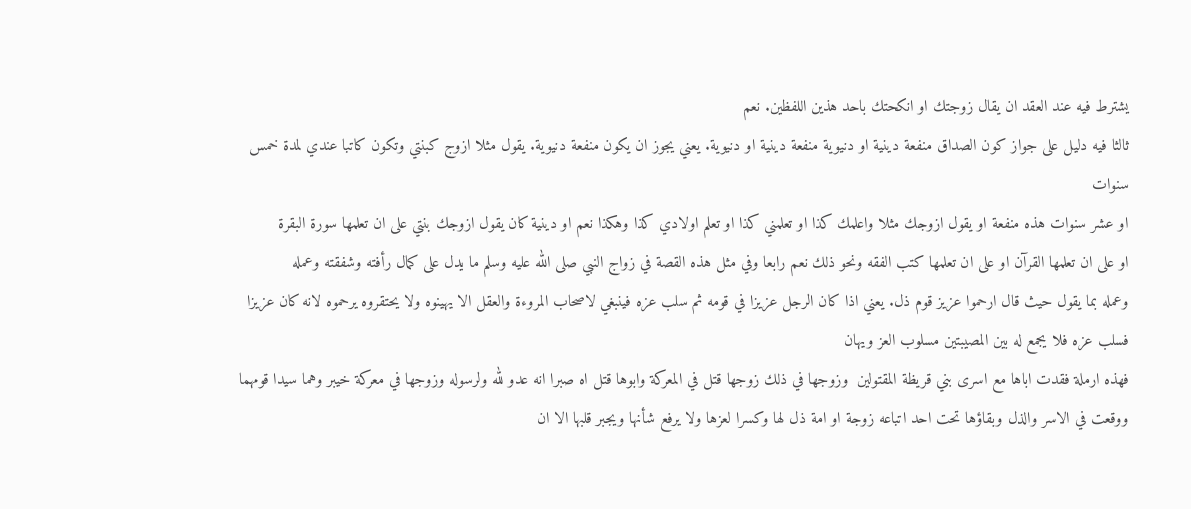يشترط فيه عند العقد ان يقال زوجتك او انكحتك باحد هذين اللفظين. نعم
ثالثا فيه دليل على جواز كون الصداق منفعة دينية او دنيوية منفعة دينية او دنيوية. يعني يجوز ان يكون منفعة دنيوية. يقول مثلا ازوج كبنتي وتكون كاتبا عندي لمدة خمس سنوات
او عشر سنوات هذه منفعة او يقول ازوجك مثلا واعلمك كذا او تعلمني كذا او تعلم اولادي كذا وهكذا نعم او دينية كان يقول ازوجك بنتي على ان تعلمها سورة البقرة
او على ان تعلمها القرآن او على ان تعلمها كتب الفقه ونحو ذلك نعم رابعا وفي مثل هذه القصة في زواج النبي صلى الله عليه وسلم ما يدل على كمال رأفته وشفقته وعمله
وعمله بما يقول حيث قال ارحموا عزيز قوم ذل. يعني اذا كان الرجل عزيزا في قومه ثم سلب عزه فينبغي لاصحاب المروءة والعقل الا يهينوه ولا يحتقروه يرحموه لانه كان عزيزا فسلب عزه فلا يجمع له بين المصيبتين مسلوب العز ويهان
فهذه ارملة فقدت اباها مع اسرى بني قريظة المقتولين  وزوجها في ذلك زوجها قتل في المعركة وابوها قتل اه صبرا انه عدو لله ولرسوله وزوجها في معركة خيبر وهما سيدا قومهما
ووقعت في الاسر والذل وبقاؤها تحت احد اتباعه زوجة او امة ذل لها وكسرا لعزها ولا يرفع شأنها ويجبر قلبها الا ان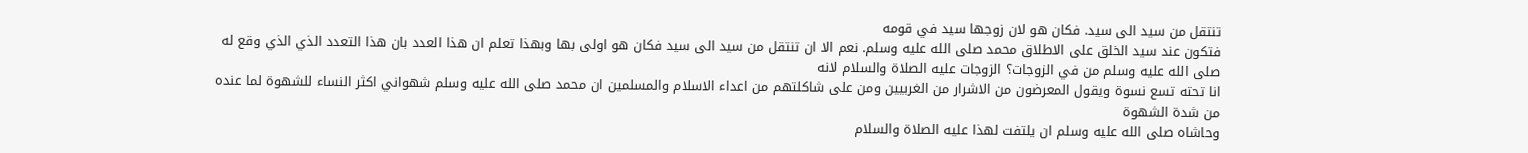تنتقل من سيد الى سيد. فكان هو لان زوجها سيد في قومه
فتكون عند سيد الخلق على الاطلاق محمد صلى الله عليه وسلم. نعم الا ان تنتقل من سيد الى سيد فكان هو اولى بها وبهذا تعلم ان هذا العدد بان هذا التعدد الذي الذي وقع له صلى الله عليه وسلم من في الزوجات؟ الزوجات عليه الصلاة والسلام لانه
انا تحته تسع نسوة ويقول المعرضون من الاشرار من الغربيين ومن على شاكلتهم من اعداء الاسلام والمسلمين ان محمد صلى الله عليه وسلم شهواني اكثر النساء للشهوة لما عنده من شدة الشهوة
وحاشاه صلى الله عليه وسلم ان يلتفت لهذا عليه الصلاة والسلام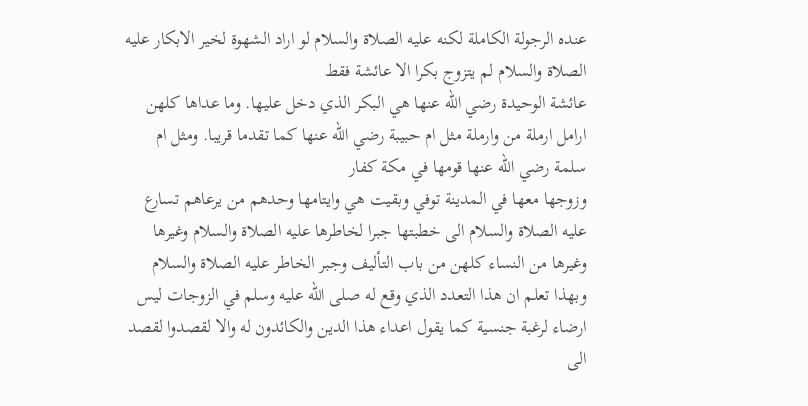عنده الرجولة الكاملة لكنه عليه الصلاة والسلام لو اراد الشهوة لخير الابكار عليه الصلاة والسلام لم يتزوج بكرا الا عائشة فقط
عائشة الوحيدة رضي الله عنها هي البكر الذي دخل عليها. وما عداها كلهن ارامل ارملة من وارملة مثل ام حبيبة رضي الله عنها كما تقدما قريبا. ومثل ام سلمة رضي الله عنها قومها في مكة كفار
وزوجها معها في المدينة توفي وبقيت هي وايتامها وحدهم من يرعاهم تسارع عليه الصلاة والسلام الى خطبتها جبرا لخاطرها عليه الصلاة والسلام وغيرها وغيرها من النساء كلهن من باب التأليف وجبر الخاطر عليه الصلاة والسلام
وبهذا تعلم ان هذا التعدد الذي وقع له صلى الله عليه وسلم في الزوجات ليس ارضاء لرغبة جنسية كما يقول اعداء هذا الدين والكائدون له والا لقصدوا لقصد الى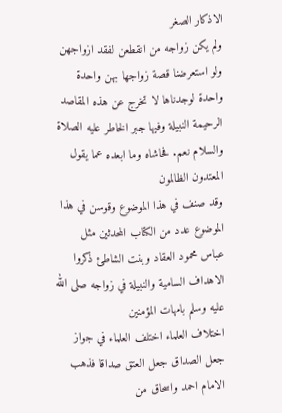الاذكار الصغر
ولم يكن زواجه من انقطعن لفقد ازواجهن ولو استعرضنا قصة زواجها بهن واحدة واحدة لوجدناها لا تخرج عن هذه المقاصد الرحيمة النبيلة وفيها جبر الخاطر عليه الصلاة والسلام نعم. فحاشاه وما ابعده عما يقول المعتدون الظالمون
وقد صنف في هذا الموضوع وقوسن في هذا الموضوع عدد من الكتاب المحدثين مثل عباس محمود العقاد وبنت الشاطئ ذكروا الاهداف السامية والنبيلة في زواجه صلى الله عليه وسلم بامهات المؤمنين
اختلاف العلماء اختلف العلماء في جواز جعل الصداق جعل العتق صداقا فذهب الامام احمد واسحاق من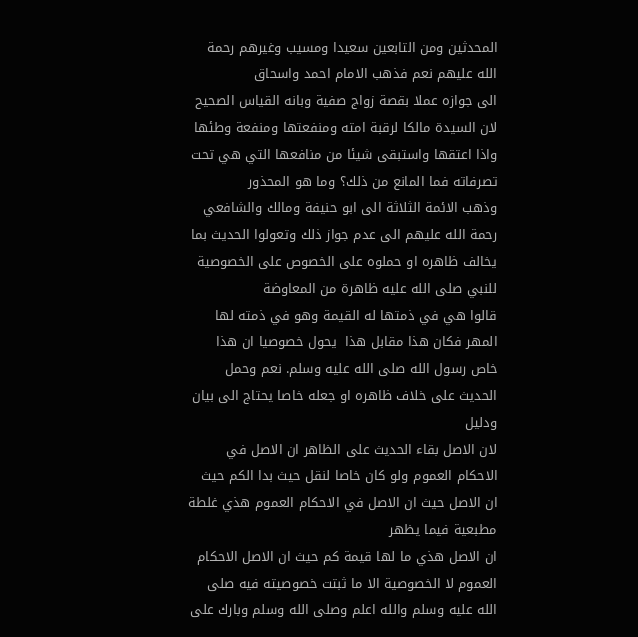المحدثين ومن التابعين سعيدا ومسيب وغيرهم رحمة الله عليهم نعم فذهب الامام احمد واسحاق
الى جوازه عملا بقصة زواج صفية وبانه القياس الصحيح لان السيدة مالكا لرقبة امته ومنفعتها ومنفعة وطئها واذا اعتقها واستبقى شيئا من منافعها التي هي تحت تصرفاته فما المانع من ذلك؟ وما هو المحذور
وذهب الائمة الثلاثة الى ابو حنيفة ومالك والشافعي رحمة الله عليهم الى عدم جواز ذلك وتعولوا الحديث بما يخالف ظاهره او حملوه على الخصوص على الخصوصية للنبي صلى الله عليه ظاهرة من المعاوضة
قالوا هي في ذمتها له القيمة وهو في ذمته لها المهر فكان هذا مقابل هذا  يحول خصوصيا ان هذا خاص رسول الله صلى الله عليه وسلم. نعم وحمل الحديث على خلاف ظاهره او جعله خاصا يحتاج الى بيان ودليل
لان الاصل بقاء الحديث على الظاهر ان الاصل في الاحكام العموم ولو كان خاصا لنقل حيث بدا الكم حيث ان الاصل حيث ان الاصل في الاحكام العموم هذي غلطة مطبعية فيما يظهر
ان الاصل هذي ما لها قيمة كم حيث ان الاصل الاحكام العموم لا الخصوصية الا ما ثبتت خصوصيته فيه صلى الله عليه وسلم والله اعلم وصلى الله وسلم وبارك على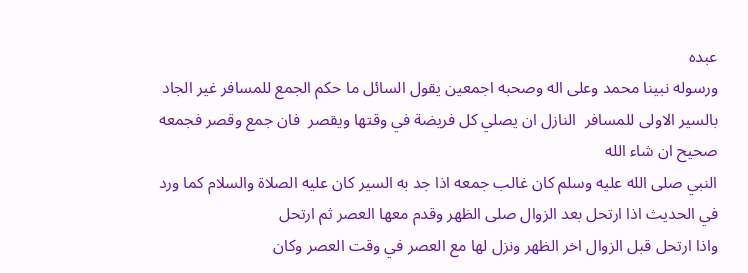عبده
ورسوله نبينا محمد وعلى اله وصحبه اجمعين يقول السائل ما حكم الجمع للمسافر غير الجاد بالسير الاولى للمسافر  النازل ان يصلي كل فريضة في وقتها ويقصر  فان جمع وقصر فجمعه صحيح ان شاء الله
النبي صلى الله عليه وسلم كان غالب جمعه اذا جد به السير كان عليه الصلاة والسلام كما ورد في الحديث اذا ارتحل بعد الزوال صلى الظهر وقدم معها العصر ثم ارتحل
واذا ارتحل قبل الزوال اخر الظهر ونزل لها مع العصر في وقت العصر وكان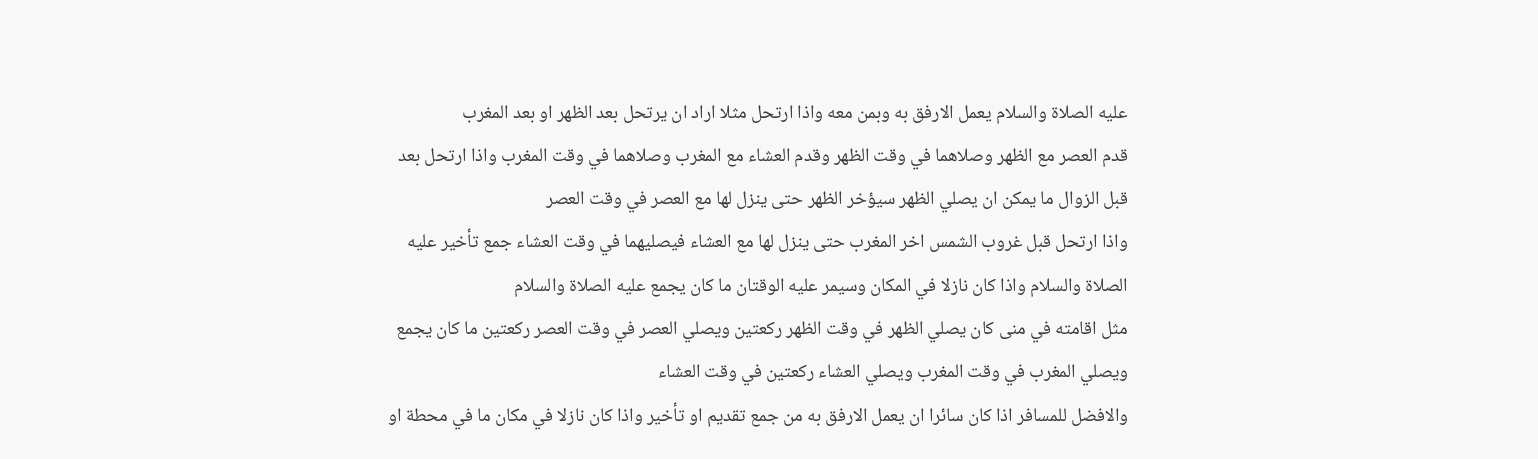عليه الصلاة والسلام يعمل الارفق به وبمن معه واذا ارتحل مثلا اراد ان يرتحل بعد الظهر او بعد المغرب
قدم العصر مع الظهر وصلاهما في وقت الظهر وقدم العشاء مع المغرب وصلاهما في وقت المغرب واذا ارتحل بعد قبل الزوال ما يمكن ان يصلي الظهر سيؤخر الظهر حتى ينزل لها مع العصر في وقت العصر
واذا ارتحل قبل غروب الشمس اخر المغرب حتى ينزل لها مع العشاء فيصليهما في وقت العشاء جمع تأخير عليه الصلاة والسلام واذا كان نازلا في المكان وسيمر عليه الوقتان ما كان يجمع عليه الصلاة والسلام
مثل اقامته في منى كان يصلي الظهر في وقت الظهر ركعتين ويصلي العصر في وقت العصر ركعتين ما كان يجمع ويصلي المغرب في وقت المغرب ويصلي العشاء ركعتين في وقت العشاء
والافضل للمسافر اذا كان سائرا ان يعمل الارفق به من جمع تقديم او تأخير واذا كان نازلا في مكان ما في محطة او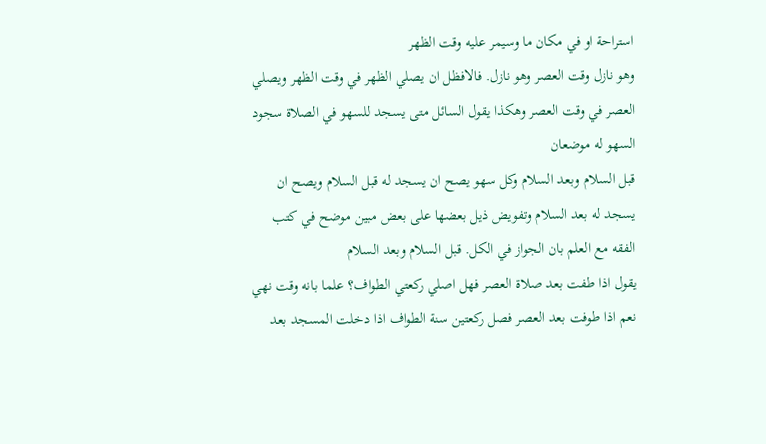استراحة او في مكان ما وسيمر عليه وقت الظهر
وهو نازل وقت العصر وهو نازل. فالافظل ان يصلي الظهر في وقت الظهر ويصلي العصر في وقت العصر وهكذا يقول السائل متى يسجد للسهو في الصلاة سجود السهو له موضعان
قبل السلام وبعد السلام وكل سهو يصح ان يسجد له قبل السلام ويصح ان يسجد له بعد السلام وتفويض ذيل بعضها على بعض مبين موضح في كتب الفقه مع العلم بان الجواز في الكل. قبل السلام وبعد السلام
يقول اذا طفت بعد صلاة العصر فهل اصلي ركعتي الطواف؟ علما بانه وقت نهي نعم اذا طوفت بعد العصر فصل ركعتين سنة الطواف اذا دخلت المسجد بعد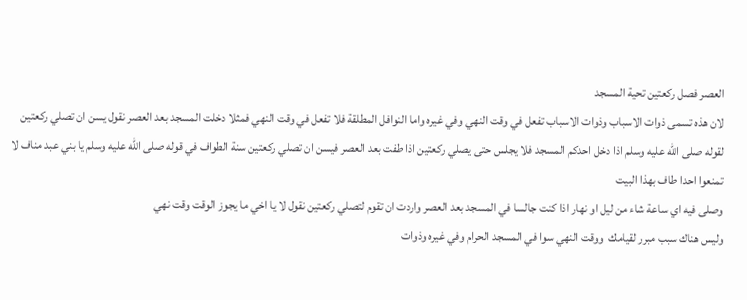العصر فصل ركعتين تحية المسجد
لان هذه تسمى ذوات الاسباب وذوات الاسباب تفعل في وقت النهي وفي غيره واما النوافل المطلقة فلا تفعل في وقت النهي فمثلا دخلت المسجد بعد العصر نقول يسن ان تصلي ركعتين
لقوله صلى الله عليه وسلم اذا دخل احدكم المسجد فلا يجلس حتى يصلي ركعتين اذا طفت بعد العصر فيسن ان تصلي ركعتين سنة الطواف في قوله صلى الله عليه وسلم يا بني عبد مناف لا تمنعوا احدا طاف بهذا البيت
وصلى فيه اي ساعة شاء من ليل او نهار اذا كنت جالسا في المسجد بعد العصر واردت ان تقوم لتصلي ركعتين نقول لا يا اخي ما يجوز الوقت وقت نهي
وليس هناك سبب مبرر لقيامك  ووقت النهي سوا في المسجد الحرام وفي غيره وذوات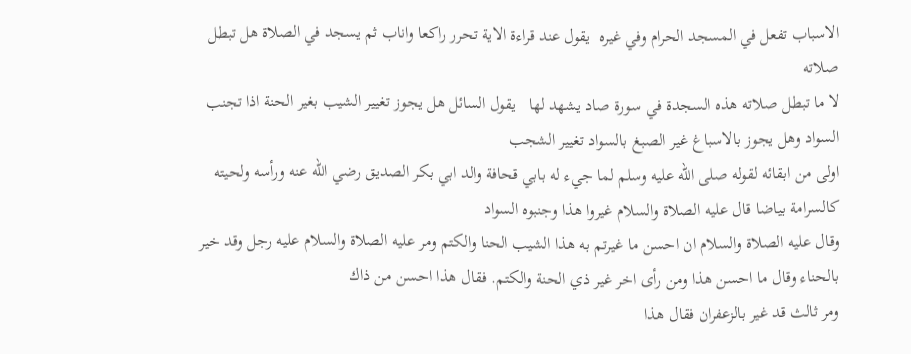الاسباب تفعل في المسجد الحرام وفي غيره  يقول عند قراءة الاية تحرر راكعا واناب ثم يسجد في الصلاة هل تبطل صلاته
لا ما تبطل صلاته هذه السجدة في سورة صاد يشهد لها   يقول السائل هل يجوز تغيير الشيب بغير الحنة اذا تجنب السواد وهل يجوز بالاسباغ غير الصبغ بالسواد تغيير الشجب
اولى من ابقائه لقوله صلى الله عليه وسلم لما جيء له بابي قحافة والد ابي بكر الصديق رضي الله عنه ورأسه ولحيته كالسرامة بياضا قال عليه الصلاة والسلام غيروا هذا وجنبوه السواد
وقال عليه الصلاة والسلام ان احسن ما غيرتم به هذا الشيب الحنا والكتم ومر عليه الصلاة والسلام عليه رجل وقد خير بالحناء وقال ما احسن هذا ومن رأى اخر غير ذي الحنة والكتم. فقال هذا احسن من ذاك
ومر ثالث قد غير بالزعفران فقال هذا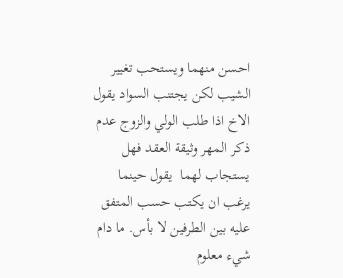احسن منهما ويستحب تغيير الشيب لكن يجتنب السواد يقول الاخ اذا طلب الولي والزوج عدم ذكر المهر وثيقة العقد فهل يستجاب لهما  يقول حينما يرغب ان يكتب حسب المتفق عليه بين الطرفين لا بأس. ما دام شيء معلوم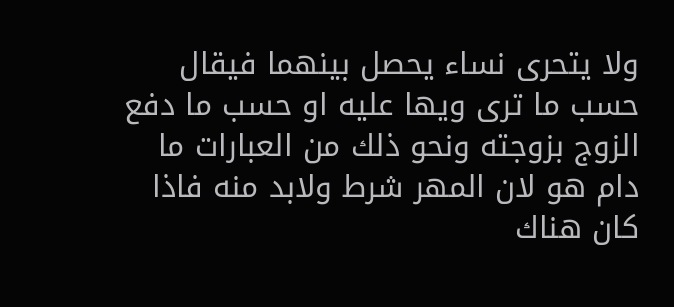ولا يتحرى نساء يحصل بينهما فيقال حسب ما ترى ويها عليه او حسب ما دفع الزوج بزوجته ونحو ذلك من العبارات ما دام هو لان المهر شرط ولابد منه فاذا كان هناك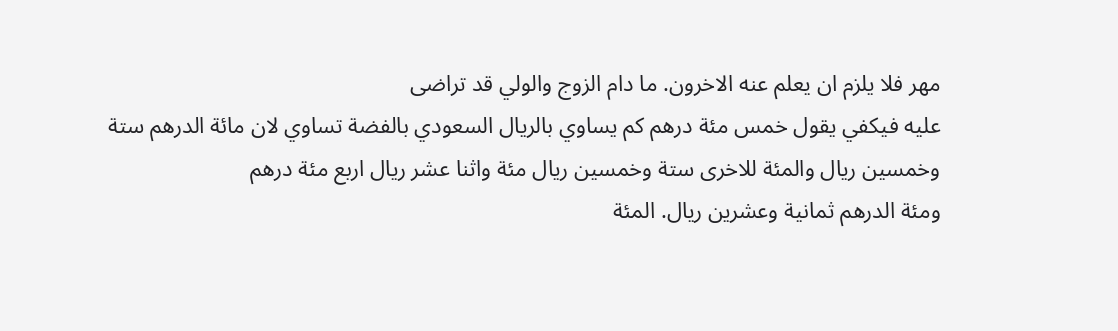مهر فلا يلزم ان يعلم عنه الاخرون. ما دام الزوج والولي قد تراضى
عليه فيكفي يقول خمس مئة درهم كم يساوي بالريال السعودي بالفضة تساوي لان مائة الدرهم ستة وخمسين ريال والمئة للاخرى ستة وخمسين ريال مئة واثنا عشر ريال اربع مئة درهم
ومئة الدرهم ثمانية وعشرين ريال. المئة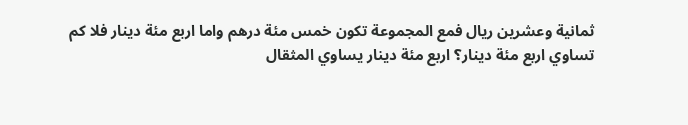ثمانية وعشرين ريال فمع المجموعة تكون خمس مئة درهم واما اربع مئة دينار فلا كم تساوي اربع مئة دينار؟ اربع مئة دينار يساوي المثقال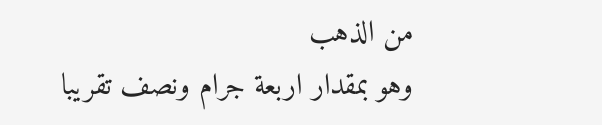من الذهب
وهو بمقدار اربعة جرام ونصف تقريبا